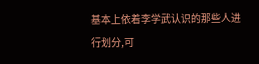基本上依着李学武认识的那些人进行划分,可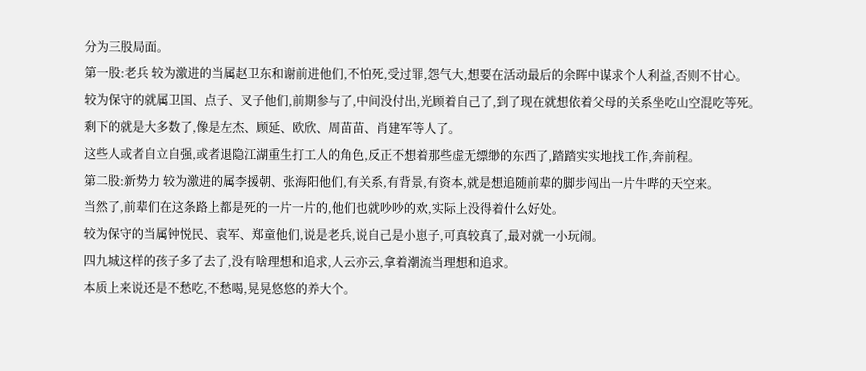分为三股局面。
第一股:老兵 较为激进的当属赵卫东和谢前进他们,不怕死,受过罪,怨气大,想要在活动最后的余晖中谋求个人利益,否则不甘心。
较为保守的就属卫国、点子、叉子他们,前期参与了,中间没付出,光顾着自己了,到了现在就想依着父母的关系坐吃山空混吃等死。
剩下的就是大多数了,像是左杰、顾延、欧欣、周苗苗、肖建军等人了。
这些人或者自立自强,或者退隐江湖重生打工人的角色,反正不想着那些虚无缥缈的东西了,踏踏实实地找工作,奔前程。
第二股:新势力 较为激进的属李援朝、张海阳他们,有关系,有背景,有资本,就是想追随前辈的脚步闯出一片牛哔的天空来。
当然了,前辈们在这条路上都是死的一片一片的,他们也就吵吵的欢,实际上没得着什么好处。
较为保守的当属钟悦民、袁军、郑童他们,说是老兵,说自己是小崽子,可真较真了,最对就一小玩闹。
四九城这样的孩子多了去了,没有啥理想和追求,人云亦云,拿着潮流当理想和追求。
本质上来说还是不愁吃,不愁喝,晃晃悠悠的养大个。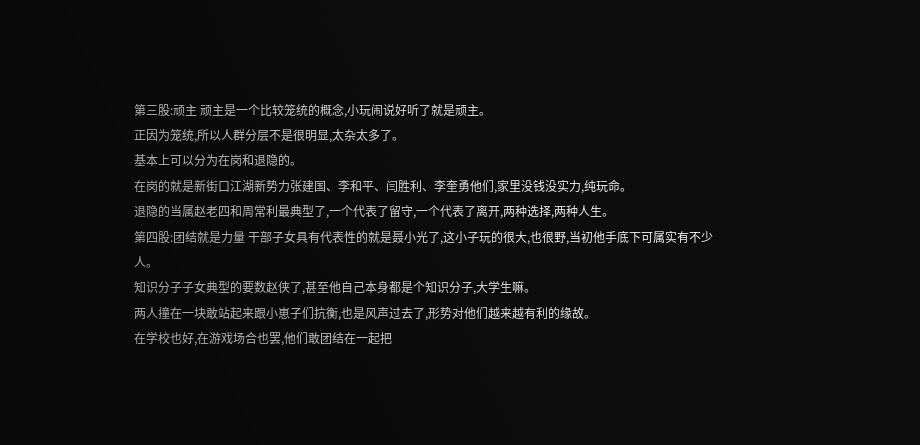第三股:顽主 顽主是一个比较笼统的概念,小玩闹说好听了就是顽主。
正因为笼统,所以人群分层不是很明显,太杂太多了。
基本上可以分为在岗和退隐的。
在岗的就是新街口江湖新势力张建国、李和平、闫胜利、李奎勇他们,家里没钱没实力,纯玩命。
退隐的当属赵老四和周常利最典型了,一个代表了留守,一个代表了离开,两种选择,两种人生。
第四股:团结就是力量 干部子女具有代表性的就是聂小光了,这小子玩的很大,也很野,当初他手底下可属实有不少人。
知识分子子女典型的要数赵侠了,甚至他自己本身都是个知识分子,大学生嘛。
两人撞在一块敢站起来跟小崽子们抗衡,也是风声过去了,形势对他们越来越有利的缘故。
在学校也好,在游戏场合也罢,他们敢团结在一起把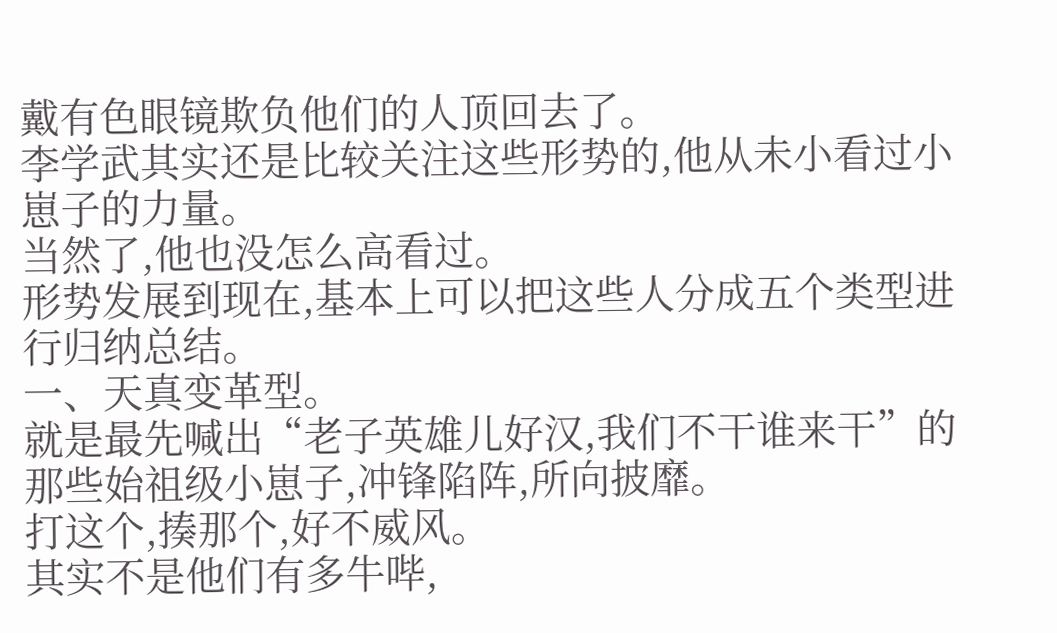戴有色眼镜欺负他们的人顶回去了。
李学武其实还是比较关注这些形势的,他从未小看过小崽子的力量。
当然了,他也没怎么高看过。
形势发展到现在,基本上可以把这些人分成五个类型进行归纳总结。
一、天真变革型。
就是最先喊出“老子英雄儿好汉,我们不干谁来干”的那些始祖级小崽子,冲锋陷阵,所向披靡。
打这个,揍那个,好不威风。
其实不是他们有多牛哔,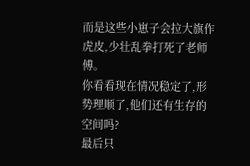而是这些小崽子会拉大旗作虎皮,少壮乱拳打死了老师傅。
你看看现在情况稳定了,形势理顺了,他们还有生存的空间吗?
最后只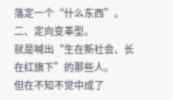落定一个“什么东西”。
二、定向变革型。
就是喊出“生在新社会、长在红旗下”的那些人。
但在不知不觉中成了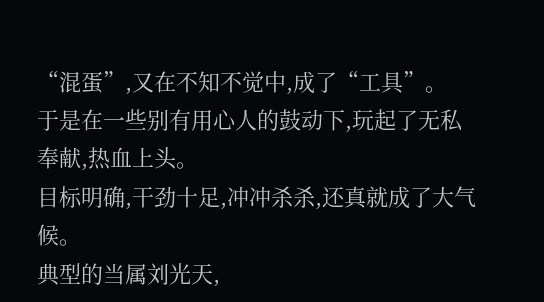“混蛋”,又在不知不觉中,成了“工具”。
于是在一些别有用心人的鼓动下,玩起了无私奉献,热血上头。
目标明确,干劲十足,冲冲杀杀,还真就成了大气候。
典型的当属刘光天,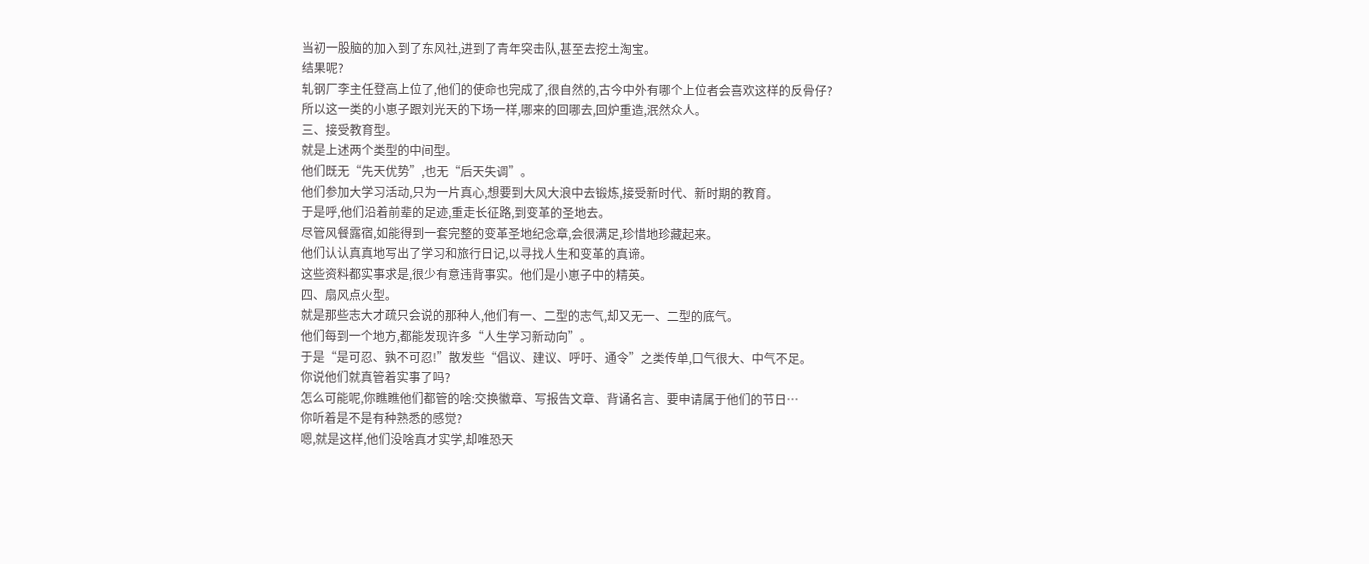当初一股脑的加入到了东风社,进到了青年突击队,甚至去挖土淘宝。
结果呢?
轧钢厂李主任登高上位了,他们的使命也完成了,很自然的,古今中外有哪个上位者会喜欢这样的反骨仔?
所以这一类的小崽子跟刘光天的下场一样,哪来的回哪去,回炉重造,泯然众人。
三、接受教育型。
就是上述两个类型的中间型。
他们既无“先天优势”,也无“后天失调”。
他们参加大学习活动,只为一片真心,想要到大风大浪中去锻炼,接受新时代、新时期的教育。
于是呼,他们沿着前辈的足迹,重走长征路,到变革的圣地去。
尽管风餐露宿,如能得到一套完整的变革圣地纪念章,会很满足,珍惜地珍藏起来。
他们认认真真地写出了学习和旅行日记,以寻找人生和变革的真谛。
这些资料都实事求是,很少有意违背事实。他们是小崽子中的精英。
四、扇风点火型。
就是那些志大才疏只会说的那种人,他们有一、二型的志气,却又无一、二型的底气。
他们每到一个地方,都能发现许多“人生学习新动向”。
于是“是可忍、孰不可忍!”散发些“倡议、建议、呼吁、通令”之类传单,口气很大、中气不足。
你说他们就真管着实事了吗?
怎么可能呢,你瞧瞧他们都管的啥:交换徽章、写报告文章、背诵名言、要申请属于他们的节日…
你听着是不是有种熟悉的感觉?
嗯,就是这样,他们没啥真才实学,却唯恐天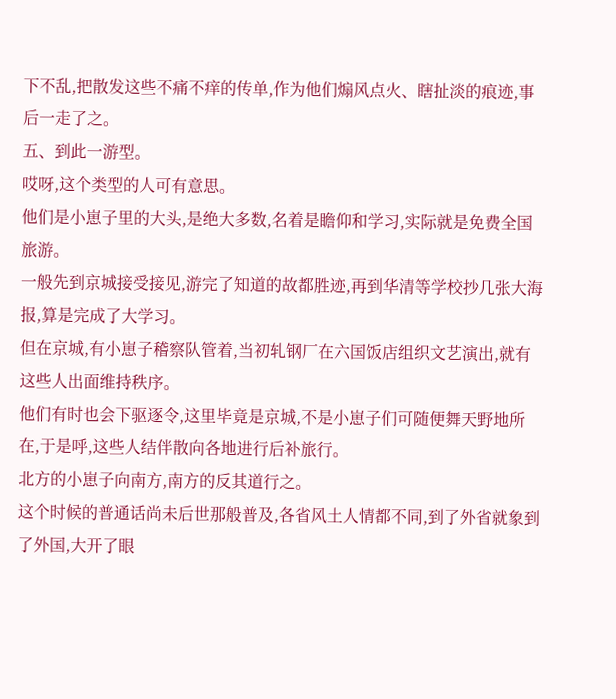下不乱,把散发这些不痛不痒的传单,作为他们煽风点火、瞎扯淡的痕迹,事后一走了之。
五、到此一游型。
哎呀,这个类型的人可有意思。
他们是小崽子里的大头,是绝大多数,名着是瞻仰和学习,实际就是免费全国旅游。
一般先到京城接受接见,游完了知道的故都胜迹,再到华清等学校抄几张大海报,算是完成了大学习。
但在京城,有小崽子稽察队管着,当初轧钢厂在六国饭店组织文艺演出,就有这些人出面维持秩序。
他们有时也会下驱逐令,这里毕竟是京城,不是小崽子们可随便舞天野地所在,于是呼,这些人结伴散向各地进行后补旅行。
北方的小崽子向南方,南方的反其道行之。
这个时候的普通话尚未后世那般普及,各省风土人情都不同,到了外省就象到了外国,大开了眼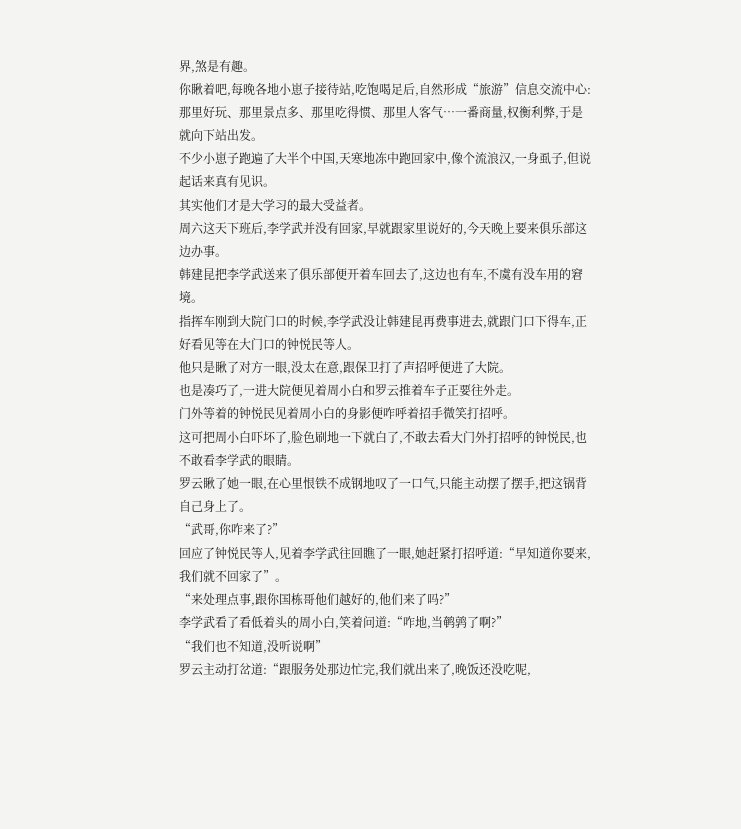界,煞是有趣。
你瞅着吧,每晚各地小崽子接待站,吃饱喝足后,自然形成“旅游”信息交流中心:
那里好玩、那里景点多、那里吃得惯、那里人客气…一番商量,权衡利弊,于是就向下站出发。
不少小崽子跑遍了大半个中国,天寒地冻中跑回家中,像个流浪汉,一身虱子,但说起话来真有见识。
其实他们才是大学习的最大受益者。
周六这天下班后,李学武并没有回家,早就跟家里说好的,今天晚上要来俱乐部这边办事。
韩建昆把李学武送来了俱乐部便开着车回去了,这边也有车,不虞有没车用的窘境。
指挥车刚到大院门口的时候,李学武没让韩建昆再费事进去,就跟门口下得车,正好看见等在大门口的钟悦民等人。
他只是瞅了对方一眼,没太在意,跟保卫打了声招呼便进了大院。
也是凑巧了,一进大院便见着周小白和罗云推着车子正要往外走。
门外等着的钟悦民见着周小白的身影便咋呼着招手微笑打招呼。
这可把周小白吓坏了,脸色刷地一下就白了,不敢去看大门外打招呼的钟悦民,也不敢看李学武的眼睛。
罗云瞅了她一眼,在心里恨铁不成钢地叹了一口气,只能主动摆了摆手,把这锅背自己身上了。
“武哥,你咋来了?”
回应了钟悦民等人,见着李学武往回瞧了一眼,她赶紧打招呼道:“早知道你要来,我们就不回家了”。
“来处理点事,跟你国栋哥他们越好的,他们来了吗?”
李学武看了看低着头的周小白,笑着问道:“咋地,当鹌鹑了啊?”
“我们也不知道,没听说啊”
罗云主动打岔道:“跟服务处那边忙完,我们就出来了,晚饭还没吃呢,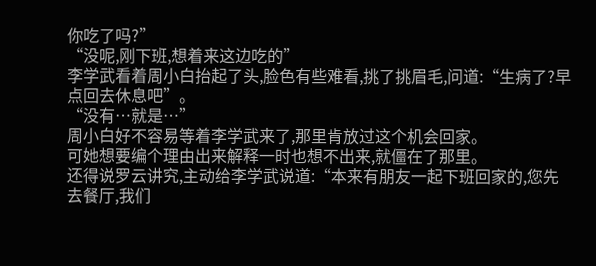你吃了吗?”
“没呢,刚下班,想着来这边吃的”
李学武看着周小白抬起了头,脸色有些难看,挑了挑眉毛,问道:“生病了?早点回去休息吧”。
“没有…就是…”
周小白好不容易等着李学武来了,那里肯放过这个机会回家。
可她想要编个理由出来解释一时也想不出来,就僵在了那里。
还得说罗云讲究,主动给李学武说道:“本来有朋友一起下班回家的,您先去餐厅,我们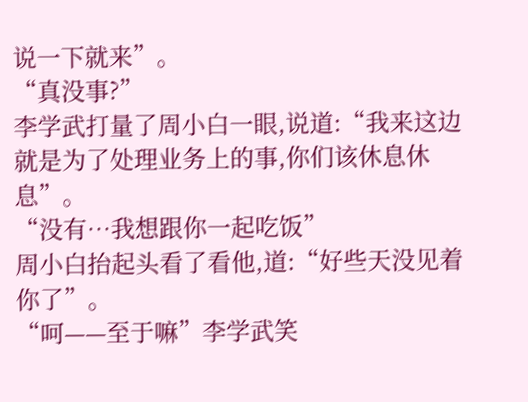说一下就来”。
“真没事?”
李学武打量了周小白一眼,说道:“我来这边就是为了处理业务上的事,你们该休息休息”。
“没有…我想跟你一起吃饭”
周小白抬起头看了看他,道:“好些天没见着你了”。
“呵——至于嘛”李学武笑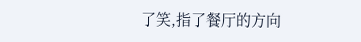了笑,指了餐厅的方向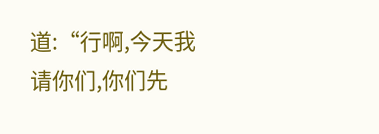道:“行啊,今天我请你们,你们先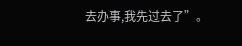去办事,我先过去了”。